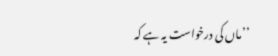’’ماں کی درخواست یہ ہے کہ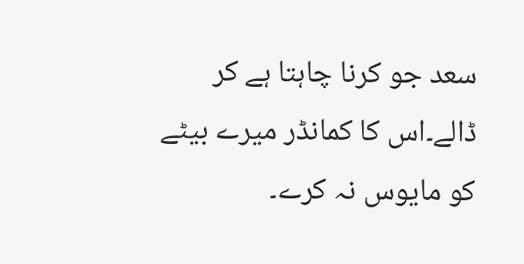سعد جو کرنا چاہتا ہے کر ڈالے۔اس کا کمانڈر میرے بیٹے کو مایوس نہ کرے۔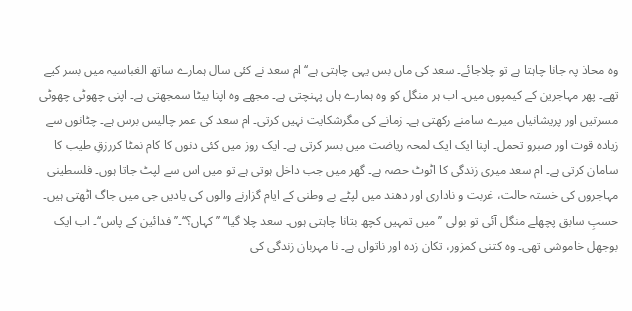وہ محاذ پہ جانا چاہتا ہے تو چلاجائے۔ سعد کی ماں بس یہی چاہتی ہے‘‘ ام سعد نے کئی سال ہمارے ساتھ الغباسیہ میں بسر کیے تھے۔ پھر مہاجرین کے کیمپوں میں۔ اب ہر منگل کو وہ ہمارے ہاں پہنچتی ہے۔ مجھے وہ اپنا بیٹا سمجھتی ہے۔ اپنی چھوٹی چھوٹی مسرتیں اور پریشانیاں میرے سامنے رکھتی ہے۔ زمانے کی مگرشکایت نہیں کرتی۔ ام سعد کی عمر چالیس برس ہے۔ چٹانوں سے زیادہ قوت اور صبرو تحمل۔ اپنا ایک ایک لمحہ ریاضت میں بسر کرتی ہے۔ ایک روز میں کئی دنوں کا کام نمٹا کررزقِ طیب کا سامان کرتی ہے۔ ام سعد میری زندگی کا اٹوٹ حصہ ہے۔ گھر میں جب داخل ہوتی ہے تو میں اس سے لپٹ جاتا ہوں۔ فلسطینی مہاجروں کی خستہ حالت، غربت و ناداری اور دھند میں لپٹے بے وطنی کے ایام گزارنے والوں کی یادیں جی میں جاگ اٹھتی ہیں۔ حسبِ سابق پچھلے منگل آئی تو بولی ’’میں تمہیں کچھ بتانا چاہتی ہوں۔ سعد چلا گیا‘‘ ’’کہاں؟‘‘۔’’فدائین کے پاس‘‘۔ اب ایک بوجھل خاموشی تھی۔ وہ کتنی کمزور، تکان زدہ اور ناتواں ہے۔ نا مہربان زندگی کی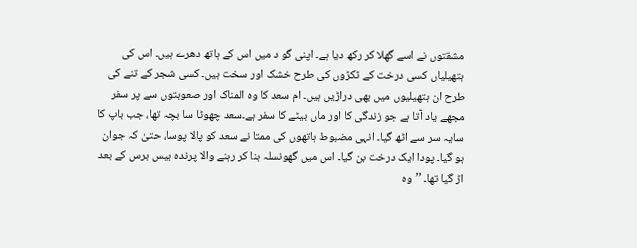مشقتوں نے اسے گھلا کر رکھ دیا ہے۔ اپنی گو د میں اس کے ہاتھ دھرے ہیں۔ اس کی ہتھیلیاں کسی درخت کے ٹکڑوں کی طرح خشک اور سخت ہیں۔ کسی شجر کے تنے کی طرح ان ہتھیلیوں میں بھی دراڑیں ہیں۔ ام سعد کا وہ المناک اور صعوبتوں سے پر سفر مجھے یاد آتا ہے جو زندگی کا اور ماں بیٹے کا سفر ہے۔سعد چھوٹا سا بچہ تھا، جب باپ کا سایہ سر سے اٹھ گیا۔ انہی مضبوط ہاتھوں کی ممتا نے سعد کو پالا پوسا، حتیٰ کہ جوان ہو گیا۔ پودا ایک درخت بن گیا۔ اس میں گھونسلہ بنا کر رہنے والا پرندہ بیس برس کے بعد اڑ گیا تھا۔ ’’وہ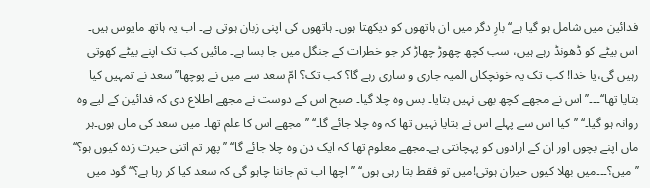فدائین میں شامل ہو گیا ہے‘‘ بارِ دگر میں ان ہاتھوں کو دیکھتا ہوں۔ ہاتھوں کی اپنی زبان ہوتی ہے۔ اب یہ ہاتھ مایوس ہیں۔ اس بیٹے کو ڈھونڈ رہے ہیں، سب کچھ چھوڑ چھاڑ کر جو خطرات کے جنگل میں جا بسا ہے۔ مائیں کب تک اپنے بیٹے کھوتی رہیں گی،یا خدا! کب تک یہ خونچکاں المیہ جاری و ساری رہے گا؟ کب تک؟ امّ سعد سے میں نے پوچھا’’سعد نے تمہیں کیا بتایا تھا‘‘۔۔۔’’اس نے مجھے کچھ بھی نہیں بتایا۔ بس وہ چلا گیا۔ صبح اس کے دوست نے مجھے اطلاع دی کہ فدائین کے لیے وہ روانہ ہو گیا۔‘‘ ’’کیا اس سے پہلے اس نے بتایا نہیں تھا کہ وہ چلا جائے گا۔‘‘ ’’مجھے اس کا علم تھا۔ میں سعد کی ماں ہوں۔ہر ماں اپنے بچوں اور ان کے ارادوں کو پہچانتی ہے۔مجھے معلوم تھا کہ ایک دن وہ چلا جائے گا‘‘ ’’پھر تم اتنی حیرت زدہ کیوں ہو؟‘‘ ’’میں؟۔۔۔میں بھلا کیوں حیران ہوتی!میں تو فقط بتا رہی ہوں‘‘ ’’اچھا اب تم جاننا چاہو گی کہ سعد کیا کر رہا ہے؟‘‘ گود میں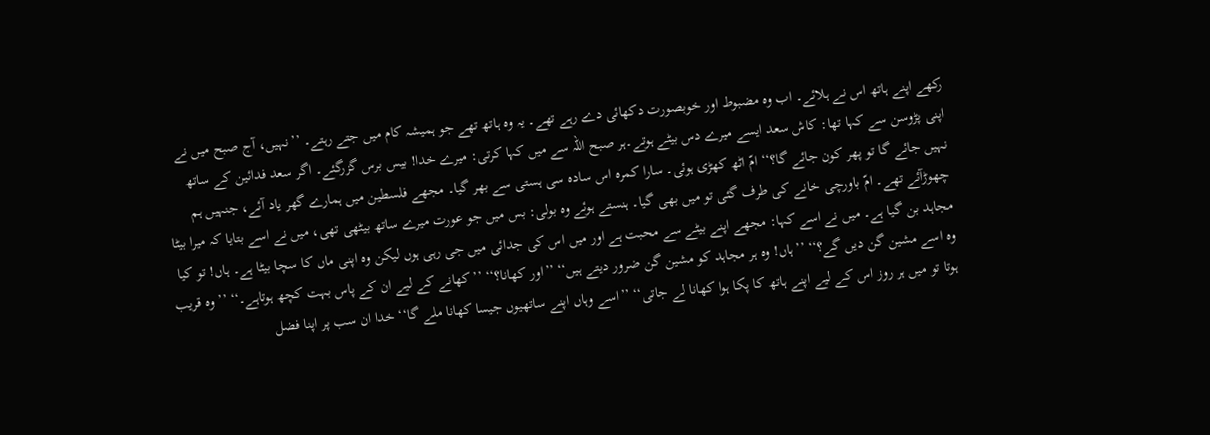رکھے اپنے ہاتھ اس نے ہلائے۔ اب وہ مضبوط اور خوبصورت دکھائی دے رہے تھے۔ یہ وہ ہاتھ تھے جو ہمیشہ کام میں جتے رہتے۔ ’’نہیں، آج صبح میں نے اپنی پڑوسن سے کہا تھا: کاش سعد ایسے میرے دس بیٹے ہوتے۔ہر صبح اللہ سے میں کہا کرتی: میرے خدا! بیس برس گزرگئے۔ اگر سعد فدائین کے ساتھ نہیں جائے گا تو پھر کون جائے گا؟‘‘ امّ اٹھ کھڑی ہوئی۔ سارا کمرہ اس سادہ سی ہستی سے بھر گیا۔ مجھے فلسطین میں ہمارے گھر یاد آئے، جنہیں ہم چھوڑآئے تھے۔ امّ باورچی خانے کی طرف گئی تو میں بھی گیا۔ ہنستے ہوئے وہ بولی: بس میں جو عورت میرے ساتھ بیٹھی تھی، میں نے اسے بتایا کہ میرا بیٹا مجاہد بن گیا ہے۔ میں نے اسے کہا: مجھے اپنے بیٹے سے محبت ہے اور میں اس کی جدائی میں جی رہی ہوں لیکن وہ اپنی ماں کا سچا بیٹا ہے۔ ہاں! تو کیا وہ اسے مشین گن دیں گے؟‘‘ ’’ہاں! وہ ہر مجاہد کو مشین گن ضرور دیتے ہیں‘‘ ’’اور کھانا؟‘‘ ’’کھانے کے لیے ان کے پاس بہت کچھ ہوتاہے۔‘‘ ’’وہ قریب ہوتا تو میں ہر روز اس کے لیے اپنے ہاتھ کا پکا ہوا کھانا لے جاتی‘‘ ’’اسے وہاں اپنے ساتھیوں جیسا کھانا ملے گا‘‘ خدا ان سب پر اپنا فضل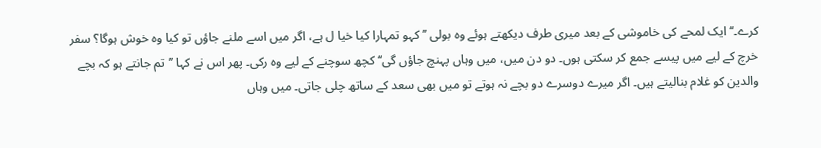کرے۔‘‘ ایک لمحے کی خاموشی کے بعد میری طرف دیکھتے ہوئے وہ بولی ’’کہو تمہارا کیا خیا ل ہے، اگر میں اسے ملنے جاؤں تو کیا وہ خوش ہوگا؟ سفر خرچ کے لیے میں پیسے جمع کر سکتی ہوں۔ دو دن میں، میں وہاں پہنچ جاؤں گی‘‘ کچھ سوچنے کے لیے وہ رکی۔ پھر اس نے کہا ’’تم جانتے ہو کہ بچے والدین کو غلام بنالیتے ہیں۔ اگر میرے دوسرے دو بچے نہ ہوتے تو میں بھی سعد کے ساتھ چلی جاتی۔ میں وہاں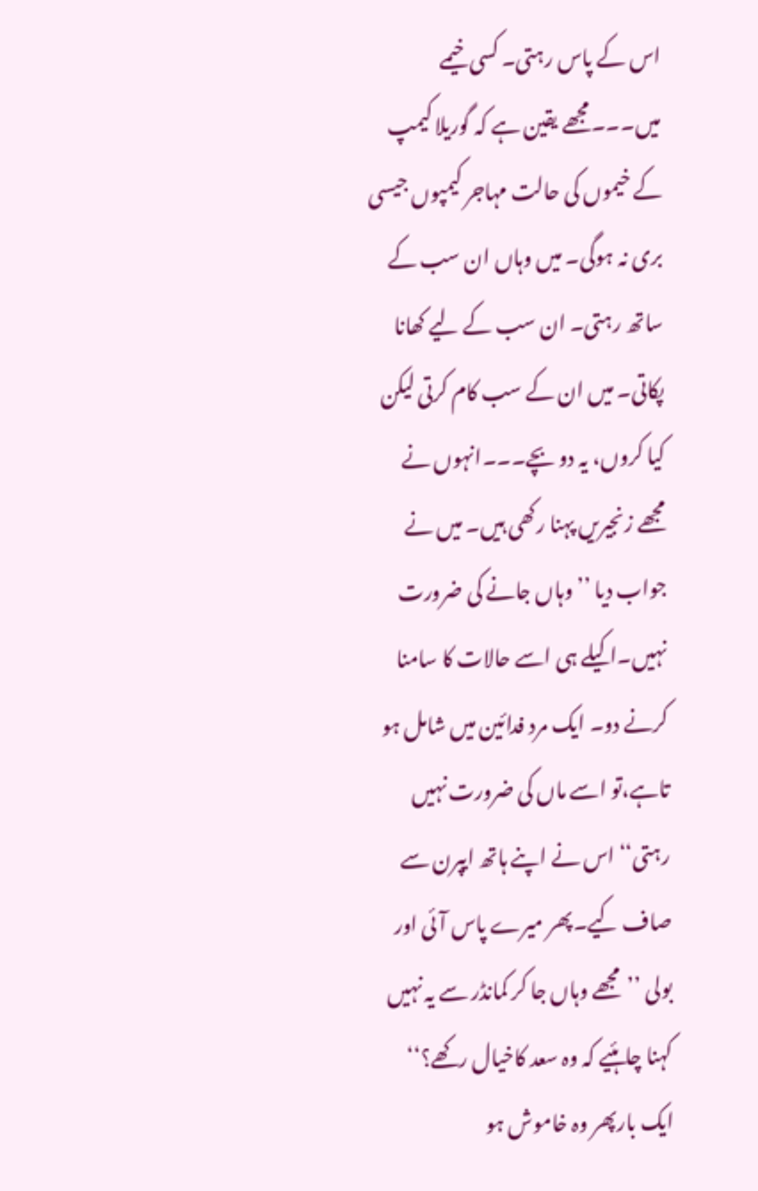اس کے پاس رہتی۔ کسی خیمے میں۔۔۔مجھے یقین ہے کہ گوریلا کیمپ کے خیموں کی حالت مہاجر کیمپوں جیسی بری نہ ہوگی۔ میں وہاں ان سب کے ساتھ رہتی۔ ان سب کے لیے کھانا پکاتی۔ میں ان کے سب کام کرتی لیکن کیا کروں، یہ دو بچے۔۔۔انہوں نے مجھے زنجیریں پہنا رکھی ہیں۔ میں نے جواب دیا ’’وہاں جانے کی ضرورت نہیں۔اکیلے ہی اسے حالات کا سامنا کرنے دو۔ ایک مرد فدائین میں شامل ہو تاہے،تو اسے ماں کی ضرورت نہیں رہتی‘‘ اس نے اپنے ہاتھ ایپرن سے صاف کیے۔پھر میرے پاس آئی اور بولی ’’مجھے وہاں جا کر کمانڈر سے یہ نہیں کہنا چاہئیے کہ وہ سعد کاخیال رکھے؟‘‘ ایک بارپھر وہ خاموش ہو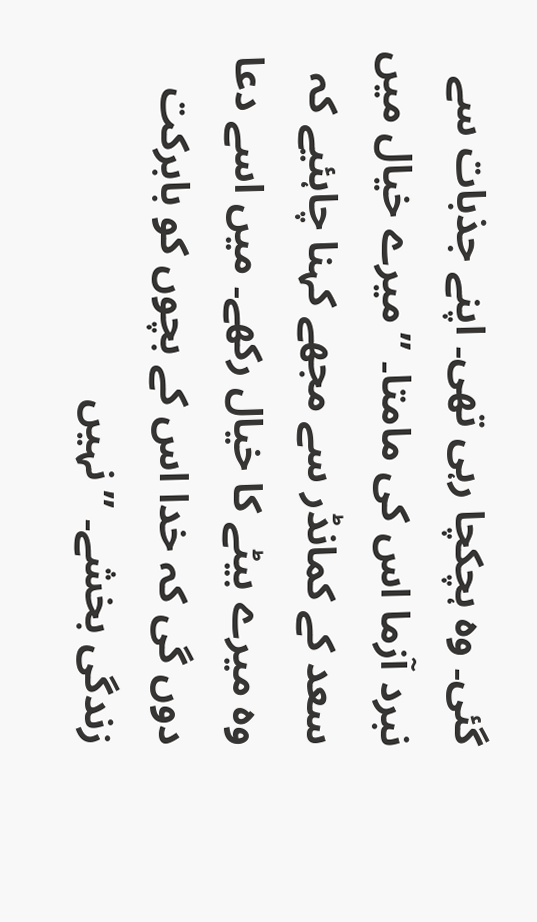گئی۔ وہ ہچکچا رہی تھی۔ اپنے جذبات سے نبرد آزما اس کی مامتا۔ ’’میرے خیال میں سعد کے کمانڈر سے مجھے کہنا چاہئیے کہ وہ میرے بیٹے کا خیال رکھے۔ میں اسے دعا دوں گی کہ خدا اس کے بچوں کو بابرکت زندگی بخشے۔ ’’نہیں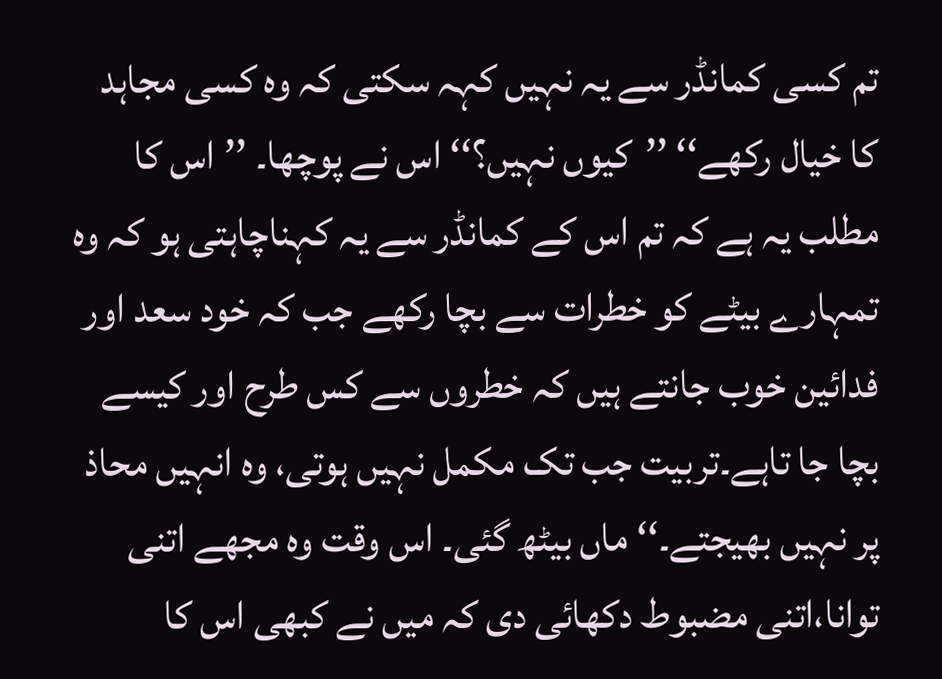تم کسی کمانڈر سے یہ نہیں کہہ سکتی کہ وہ کسی مجاہد کا خیال رکھے‘‘ ’’کیوں نہیں؟‘‘ اس نے پوچھا۔ ’’اس کا مطلب یہ ہے کہ تم اس کے کمانڈر سے یہ کہناچاہتی ہو کہ وہ تمہارے بیٹے کو خطرات سے بچا رکھے جب کہ خود سعد اور فدائین خوب جانتے ہیں کہ خطروں سے کس طرح اور کیسے بچا جا تاہے۔تربیت جب تک مکمل نہیں ہوتی، وہ انہیں محاذ پر نہیں بھیجتے۔‘‘ ماں بیٹھ گئی۔ اس وقت وہ مجھے اتنی توانا،اتنی مضبوط دکھائی دی کہ میں نے کبھی اس کا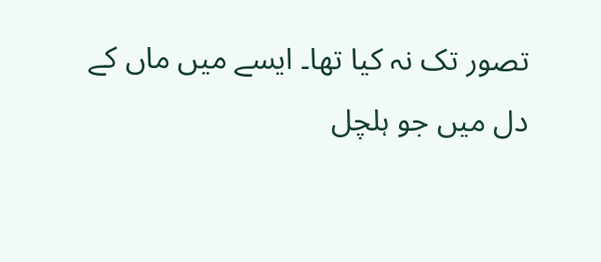تصور تک نہ کیا تھا۔ ایسے میں ماں کے دل میں جو ہلچل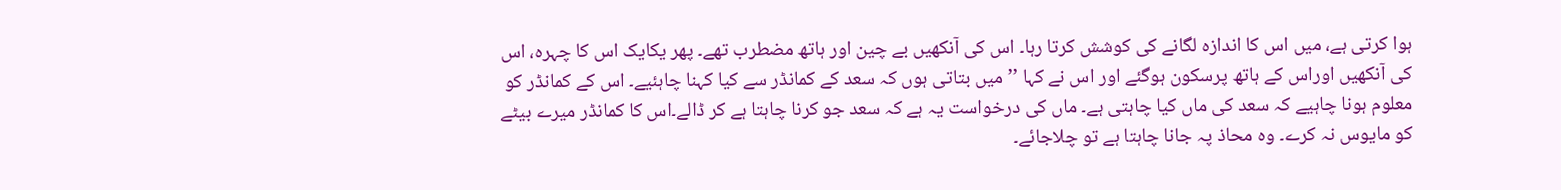ہوا کرتی ہے، میں اس کا اندازہ لگانے کی کوشش کرتا رہا۔ اس کی آنکھیں بے چین اور ہاتھ مضطرب تھے۔ پھر یکایک اس کا چہرہ، اس کی آنکھیں اوراس کے ہاتھ پرسکون ہوگئے اور اس نے کہا ’’میں بتاتی ہوں کہ سعد کے کمانڈر سے کیا کہنا چاہئیے۔ اس کے کمانڈر کو معلوم ہونا چاہیے کہ سعد کی ماں کیا چاہتی ہے۔ ماں کی درخواست یہ ہے کہ سعد جو کرنا چاہتا ہے کر ڈالے۔اس کا کمانڈر میرے بیٹے کو مایوس نہ کرے۔ وہ محاذ پہ جانا چاہتا ہے تو چلاجائے۔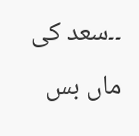۔۔سعد کی ماں بس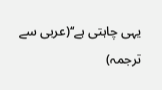یہی چاہتی ہے‘‘(عربی سے ترجمہ)